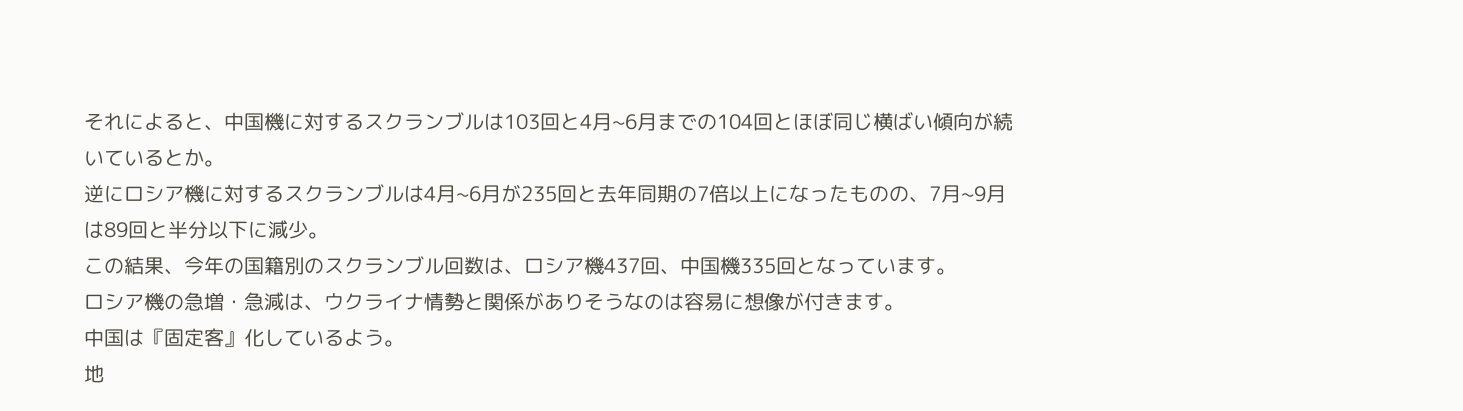それによると、中国機に対するスクランブルは103回と4月~6月までの104回とほぼ同じ横ばい傾向が続いているとか。
逆にロシア機に対するスクランブルは4月~6月が235回と去年同期の7倍以上になったものの、7月~9月は89回と半分以下に減少。
この結果、今年の国籍別のスクランブル回数は、ロシア機437回、中国機335回となっています。
ロシア機の急増・急減は、ウクライナ情勢と関係がありそうなのは容易に想像が付きます。
中国は『固定客』化しているよう。
地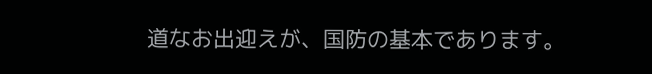道なお出迎えが、国防の基本であります。